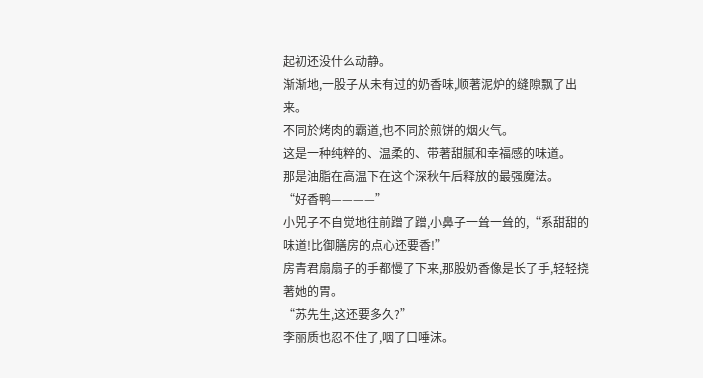起初还没什么动静。
渐渐地,一股子从未有过的奶香味,顺著泥炉的缝隙飘了出来。
不同於烤肉的霸道,也不同於煎饼的烟火气。
这是一种纯粹的、温柔的、带著甜腻和幸福感的味道。
那是油脂在高温下在这个深秋午后释放的最强魔法。
“好香鸭————”
小兕子不自觉地往前蹭了蹭,小鼻子一耸一耸的,“系甜甜的味道!比御膳房的点心还要香!”
房青君扇扇子的手都慢了下来,那股奶香像是长了手,轻轻挠著她的胃。
“苏先生,这还要多久?”
李丽质也忍不住了,咽了口唾沫。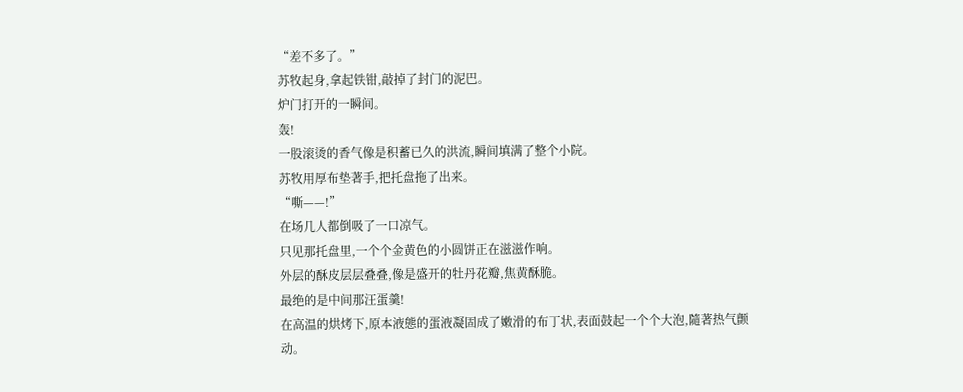“差不多了。”
苏牧起身,拿起铁钳,敲掉了封门的泥巴。
炉门打开的一瞬间。
轰!
一股滚烫的香气像是积蓄已久的洪流,瞬间填满了整个小院。
苏牧用厚布垫著手,把托盘拖了出来。
“嘶——!”
在场几人都倒吸了一口凉气。
只见那托盘里,一个个金黄色的小圆饼正在滋滋作响。
外层的酥皮层层叠叠,像是盛开的牡丹花瓣,焦黄酥脆。
最绝的是中间那汪蛋羹!
在高温的烘烤下,原本液態的蛋液凝固成了嫩滑的布丁状,表面鼓起一个个大泡,隨著热气颤动。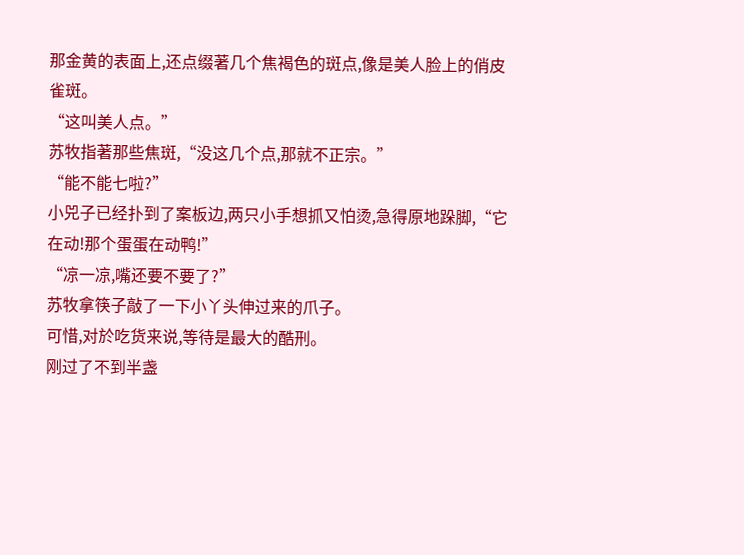那金黄的表面上,还点缀著几个焦褐色的斑点,像是美人脸上的俏皮雀斑。
“这叫美人点。”
苏牧指著那些焦斑,“没这几个点,那就不正宗。”
“能不能七啦?”
小兕子已经扑到了案板边,两只小手想抓又怕烫,急得原地跺脚,“它在动!那个蛋蛋在动鸭!”
“凉一凉,嘴还要不要了?”
苏牧拿筷子敲了一下小丫头伸过来的爪子。
可惜,对於吃货来说,等待是最大的酷刑。
刚过了不到半盏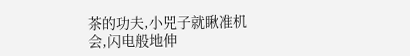茶的功夫,小兕子就瞅准机会,闪电般地伸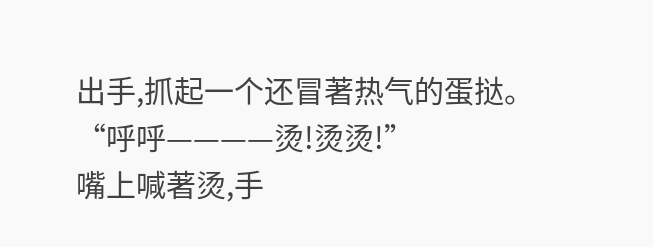出手,抓起一个还冒著热气的蛋挞。
“呼呼————烫!烫烫!”
嘴上喊著烫,手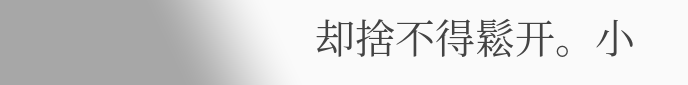却捨不得鬆开。小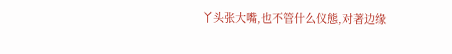丫头张大嘴,也不管什么仪態,对著边缘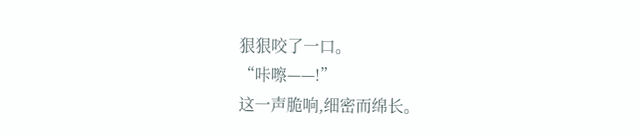狠狠咬了一口。
“咔嚓——!”
这一声脆响,细密而绵长。